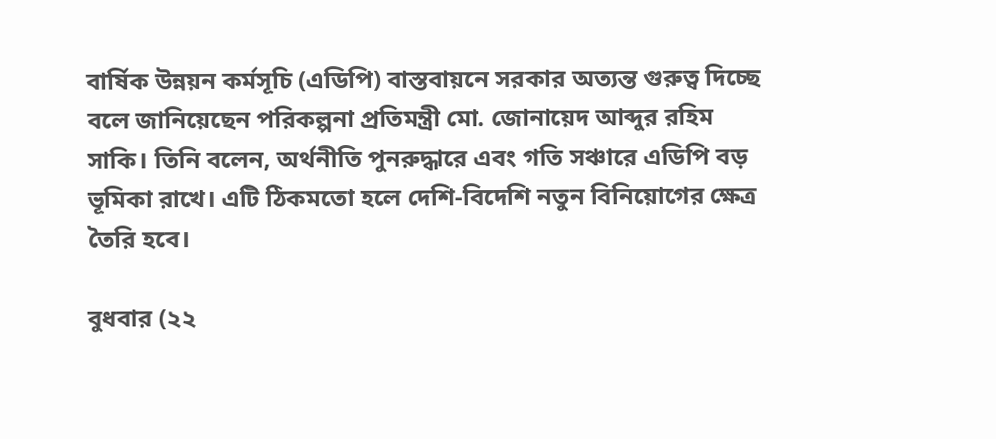বার্ষিক উন্নয়ন কর্মসূচি (এডিপি) বাস্তবায়নে সরকার অত্যন্ত গুরুত্ব দিচ্ছে বলে জানিয়েছেন পরিকল্পনা প্রতিমন্ত্রী মো. জোনায়েদ আব্দুর রহিম সাকি। তিনি বলেন, অর্থনীতি পুনরুদ্ধারে এবং গতি সঞ্চারে এডিপি বড় ভূমিকা রাখে। এটি ঠিকমতো হলে দেশি-বিদেশি নতুন বিনিয়োগের ক্ষেত্র তৈরি হবে।

বুধবার (২২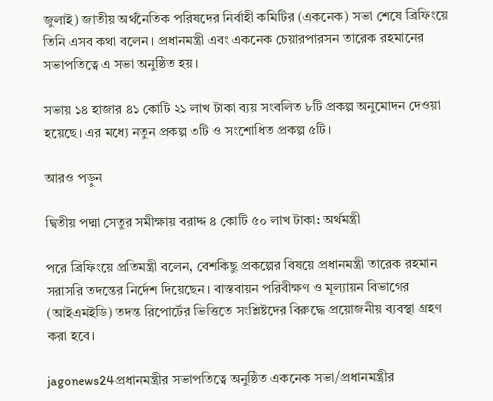জুলাই) জাতীয় অর্থনৈতিক পরিষদের নির্বাহী কমিটির (একনেক) সভা শেষে ব্রিফিংয়ে তিনি এসব কথা বলেন। প্রধানমন্ত্রী এবং একনেক চেয়ারপারসন তারেক রহমানের সভাপতিত্বে এ সভা অনুষ্ঠিত হয়।

সভায় ১৪ হাজার ৪১ কোটি ২১ লাখ টাকা ব্যয় সংবলিত ৮টি প্রকল্প অনুমোদন দেওয়া হয়েছে। এর মধ্যে নতুন প্রকল্প ৩টি ও সংশোধিত প্রকল্প ৫টি।

আরও পড়ুন

দ্বিতীয় পদ্মা সেতুর সমীক্ষায় বরাদ্দ ৪ কোটি ৫০ লাখ টাকা: অর্থমন্ত্রী

পরে ব্রিফিংয়ে প্রতিমন্ত্রী বলেন, বেশকিছু প্রকল্পের বিষয়ে প্রধানমন্ত্রী তারেক রহমান সরাসরি তদন্তের নির্দেশ দিয়েছেন। বাস্তবায়ন পরিবীক্ষণ ও মূল্যায়ন বিভাগের (আইএমইডি) তদন্ত রিপোর্টের ভিত্তিতে সংশ্লিষ্টদের বিরুদ্ধে প্রয়োজনীয় ব্যবস্থা গ্রহণ করা হবে।

jagonews24প্রধানমন্ত্রীর সভাপতিত্বে অনুষ্ঠিত একনেক সভা/প্রধানমন্ত্রীর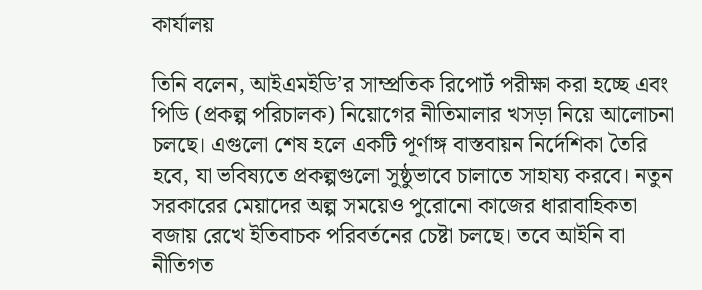কার্যালয়

তিনি বলেন, আইএমইডি’র সাম্প্রতিক রিপোর্ট পরীক্ষা করা হচ্ছে এবং পিডি (প্রকল্প পরিচালক) নিয়োগের নীতিমালার খসড়া নিয়ে আলোচনা চলছে। এগুলো শেষ হলে একটি পূর্ণাঙ্গ বাস্তবায়ন নির্দেশিকা তৈরি হবে, যা ভবিষ্যতে প্রকল্পগুলো সুষ্ঠুভাবে চালাতে সাহায্য করবে। নতুন সরকারের মেয়াদের অল্প সময়েও পুরোনো কাজের ধারাবাহিকতা বজায় রেখে ইতিবাচক পরিবর্তনের চেষ্টা চলছে। তবে আইনি বা নীতিগত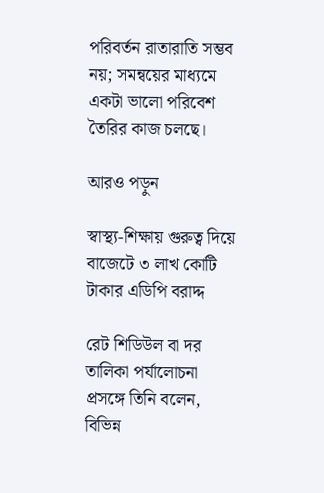পরিবর্তন রাতারাতি সম্ভব নয়; সমন্বয়ের মাধ্যমে একটা ভালো পরিবেশ তৈরির কাজ চলছে।

আরও পড়ুন

স্বাস্থ্য-শিক্ষায় গুরুত্ব দিয়ে বাজেটে ৩ লাখ কোটি টাকার এডিপি বরাদ্দ

রেট শিডিউল বা দর তালিকা পর্যালোচনা প্রসঙ্গে তিনি বলেন, বিভিন্ন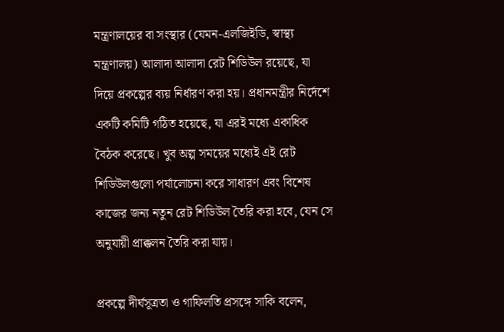মন্ত্রণালয়ের বা সংস্থার (যেমন-এলজিইডি, স্বাস্থ্য মন্ত্রণালয়) আলাদা আলাদা রেট শিডিউল রয়েছে, যা দিয়ে প্রকল্পের ব্যয় নির্ধারণ করা হয়। প্রধানমন্ত্রীর নির্দেশে একটি কমিটি গঠিত হয়েছে, যা এরই মধ্যে একাধিক বৈঠক করেছে। খুব অল্প সময়ের মধ্যেই এই রেট শিডিউলগুলো পর্যালোচনা করে সাধারণ এবং বিশেষ কাজের জন্য নতুন রেট শিডিউল তৈরি করা হবে, যেন সে অনুযায়ী প্রাক্কলন তৈরি করা যায়।

প্রকল্পে দীর্ঘসূত্রতা ও গাফিলতি প্রসঙ্গে সাকি বলেন,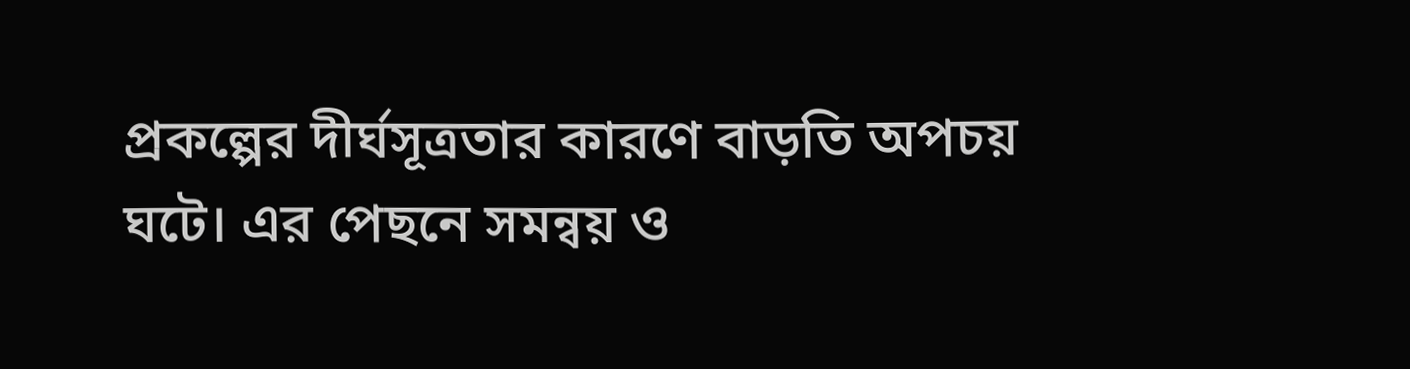প্রকল্পের দীর্ঘসূত্রতার কারণে বাড়তি অপচয় ঘটে। এর পেছনে সমন্বয় ও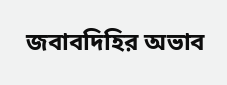জবাবদিহির অভাব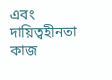এবং দায়িত্বহীনতা কাজ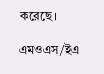করেছে।

এমওএস/ইএ